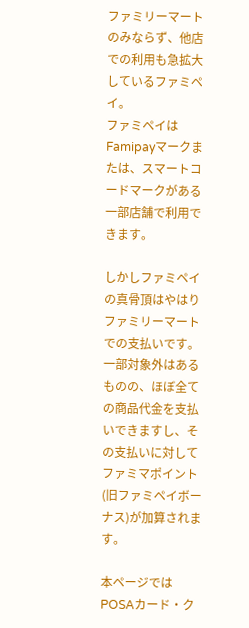ファミリーマートのみならず、他店での利用も急拡大しているファミペイ。
ファミペイはFamipayマークまたは、スマートコードマークがある一部店舗で利用できます。

しかしファミペイの真骨頂はやはりファミリーマートでの支払いです。
一部対象外はあるものの、ほぼ全ての商品代金を支払いできますし、その支払いに対してファミマポイント(旧ファミペイボーナス)が加算されます。

本ページではPOSAカード・ク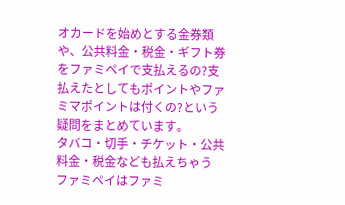オカードを始めとする金券類や、公共料金・税金・ギフト券をファミペイで支払えるの?支払えたとしてもポイントやファミマポイントは付くの?という疑問をまとめています。
タバコ・切手・チケット・公共料金・税金なども払えちゃう
ファミペイはファミ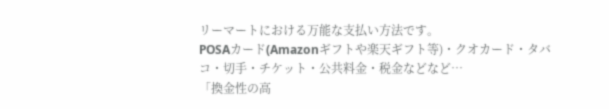リーマートにおける万能な支払い方法です。
POSAカード(Amazonギフトや楽天ギフト等)・クオカード・タバコ・切手・チケット・公共料金・税金などなど…
「換金性の高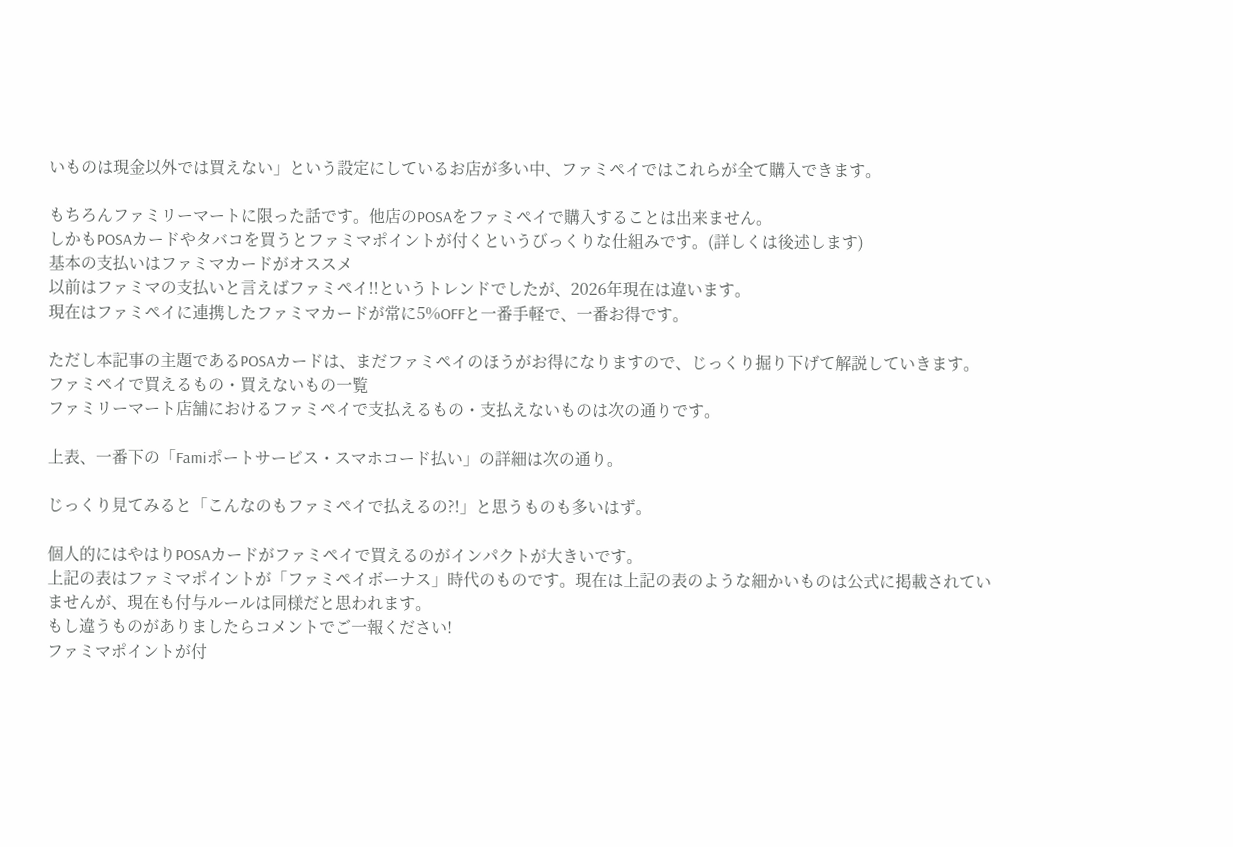いものは現金以外では買えない」という設定にしているお店が多い中、ファミペイではこれらが全て購入できます。

もちろんファミリーマートに限った話です。他店のPOSAをファミペイで購入することは出来ません。
しかもPOSAカードやタバコを買うとファミマポイントが付くというびっくりな仕組みです。(詳しくは後述します)
基本の支払いはファミマカードがオススメ
以前はファミマの支払いと言えばファミペイ!!というトレンドでしたが、2026年現在は違います。
現在はファミペイに連携したファミマカードが常に5%OFFと一番手軽で、一番お得です。

ただし本記事の主題であるPOSAカードは、まだファミペイのほうがお得になりますので、じっくり掘り下げて解説していきます。
ファミペイで買えるもの・買えないもの一覧
ファミリーマート店舗におけるファミペイで支払えるもの・支払えないものは次の通りです。

上表、一番下の「Famiポートサービス・スマホコード払い」の詳細は次の通り。

じっくり見てみると「こんなのもファミペイで払えるの?!」と思うものも多いはず。

個人的にはやはりPOSAカードがファミペイで買えるのがインパクトが大きいです。
上記の表はファミマポイントが「ファミペイボーナス」時代のものです。現在は上記の表のような細かいものは公式に掲載されていませんが、現在も付与ルールは同様だと思われます。
もし違うものがありましたらコメントでご一報ください!
ファミマポイントが付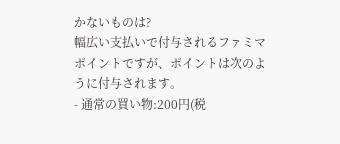かないものは?
幅広い支払いで付与されるファミマポイントですが、ポイントは次のように付与されます。
- 通常の買い物:200円(税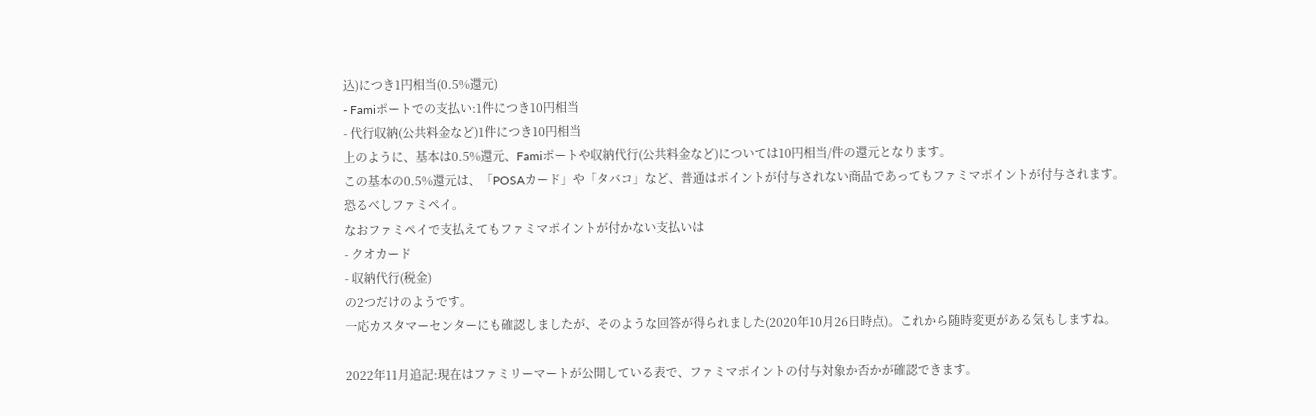込)につき1円相当(0.5%還元)
- Famiポートでの支払い:1件につき10円相当
- 代行収納(公共料金など)1件につき10円相当
上のように、基本は0.5%還元、Famiポートや収納代行(公共料金など)については10円相当/件の還元となります。
この基本の0.5%還元は、「POSAカード」や「タバコ」など、普通はポイントが付与されない商品であってもファミマポイントが付与されます。
恐るべしファミペイ。
なおファミペイで支払えてもファミマポイントが付かない支払いは
- クオカード
- 収納代行(税金)
の2つだけのようです。
一応カスタマーセンターにも確認しましたが、そのような回答が得られました(2020年10月26日時点)。これから随時変更がある気もしますね。

2022年11月追記:現在はファミリーマートが公開している表で、ファミマポイントの付与対象か否かが確認できます。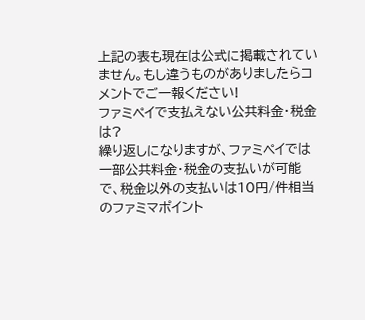上記の表も現在は公式に掲載されていません。もし違うものがありましたらコメントでご一報ください!
ファミペイで支払えない公共料金・税金は?
繰り返しになりますが、ファミペイでは一部公共料金・税金の支払いが可能で、税金以外の支払いは10円/件相当のファミマポイント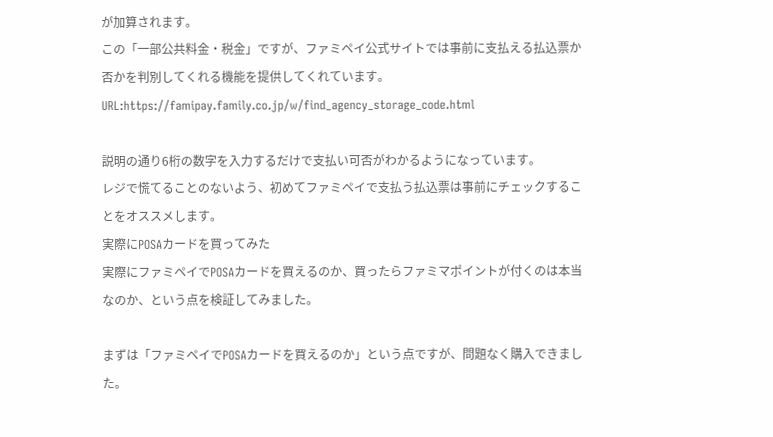が加算されます。
この「一部公共料金・税金」ですが、ファミペイ公式サイトでは事前に支払える払込票か否かを判別してくれる機能を提供してくれています。
URL:https://famipay.family.co.jp/w/find_agency_storage_code.html

説明の通り6桁の数字を入力するだけで支払い可否がわかるようになっています。
レジで慌てることのないよう、初めてファミペイで支払う払込票は事前にチェックすることをオススメします。
実際にPOSAカードを買ってみた
実際にファミペイでPOSAカードを買えるのか、買ったらファミマポイントが付くのは本当なのか、という点を検証してみました。

まずは「ファミペイでPOSAカードを買えるのか」という点ですが、問題なく購入できました。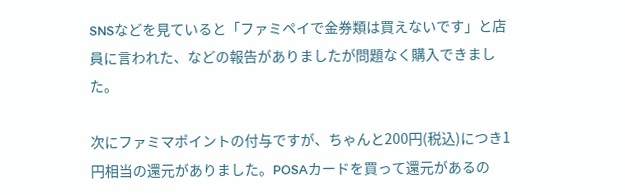SNSなどを見ていると「ファミペイで金券類は買えないです」と店員に言われた、などの報告がありましたが問題なく購入できました。

次にファミマポイントの付与ですが、ちゃんと200円(税込)につき1円相当の還元がありました。POSAカードを買って還元があるの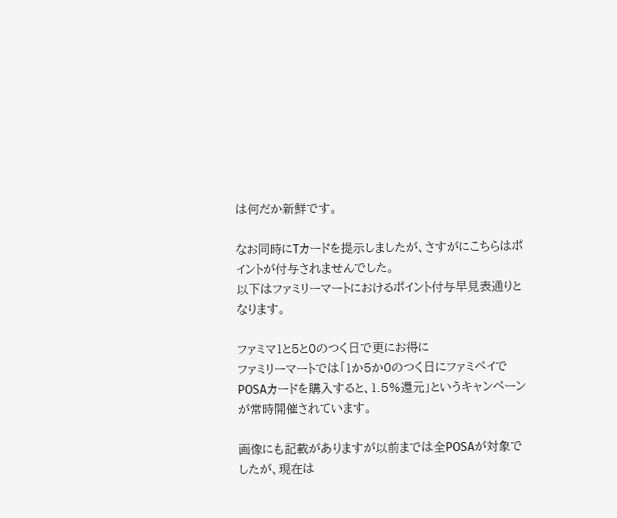は何だか新鮮です。

なお同時にTカードを提示しましたが、さすがにこちらはポイントが付与されませんでした。
以下はファミリーマートにおけるポイント付与早見表通りとなります。

ファミマ1と5と0のつく日で更にお得に
ファミリーマートでは「1か5か0のつく日にファミペイでPOSAカードを購入すると、1.5%還元」というキャンペーンが常時開催されています。

画像にも記載がありますが以前までは全POSAが対象でしたが、現在は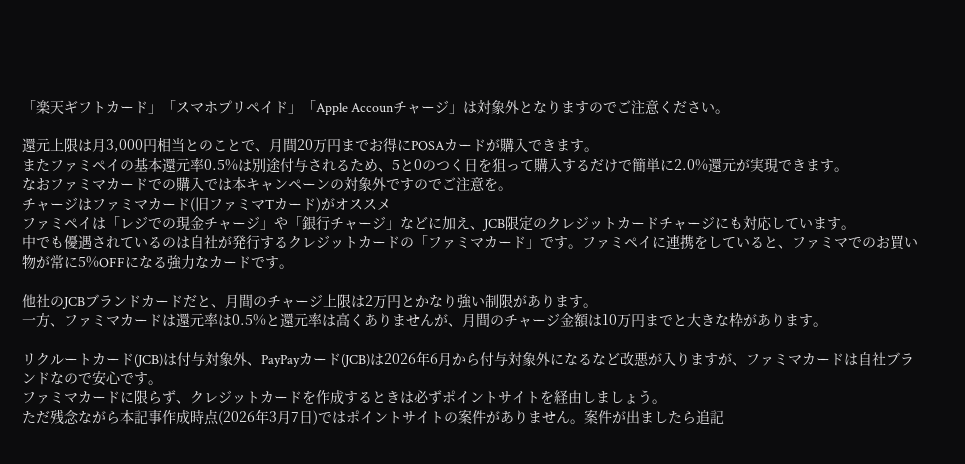「楽天ギフトカード」「スマホプリペイド」「Apple Accounチャージ」は対象外となりますのでご注意ください。

還元上限は月3,000円相当とのことで、月間20万円までお得にPOSAカードが購入できます。
またファミペイの基本還元率0.5%は別途付与されるため、5と0のつく日を狙って購入するだけで簡単に2.0%還元が実現できます。
なおファミマカードでの購入では本キャンペーンの対象外ですのでご注意を。
チャージはファミマカード(旧ファミマTカード)がオススメ
ファミペイは「レジでの現金チャージ」や「銀行チャージ」などに加え、JCB限定のクレジットカードチャージにも対応しています。
中でも優遇されているのは自社が発行するクレジットカードの「ファミマカード」です。ファミペイに連携をしていると、ファミマでのお買い物が常に5%OFFになる強力なカードです。

他社のJCBブランドカードだと、月間のチャージ上限は2万円とかなり強い制限があります。
一方、ファミマカードは還元率は0.5%と還元率は高くありませんが、月間のチャージ金額は10万円までと大きな枠があります。

リクルートカード(JCB)は付与対象外、PayPayカード(JCB)は2026年6月から付与対象外になるなど改悪が入りますが、ファミマカードは自社ブランドなので安心です。
ファミマカードに限らず、クレジットカードを作成するときは必ずポイントサイトを経由しましょう。
ただ残念ながら本記事作成時点(2026年3月7日)ではポイントサイトの案件がありません。案件が出ましたら追記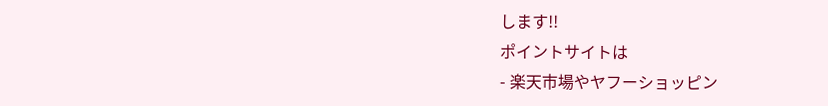します!!
ポイントサイトは
- 楽天市場やヤフーショッピン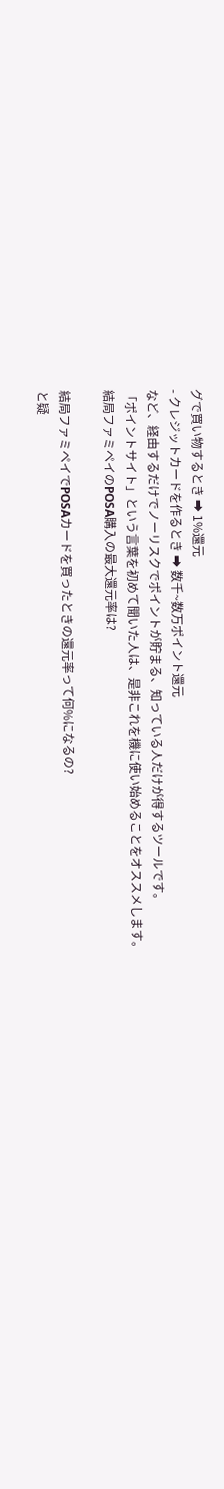グで買い物するとき ➡ 1%還元
- クレジットカードを作るとき ➡ 数千~数万ポイント還元
など、経由するだけでノーリスクでポイントが貯まる、知っている人だけが得するツールです。
「ポイントサイト」という言葉を初めて聞いた人は、是非これを機に使い始めることをオススメします。
結局ファミペイのPOSA購入の最大還元率は?

結局ファミペイでPOSAカードを買ったときの還元率って何%になるの?
と疑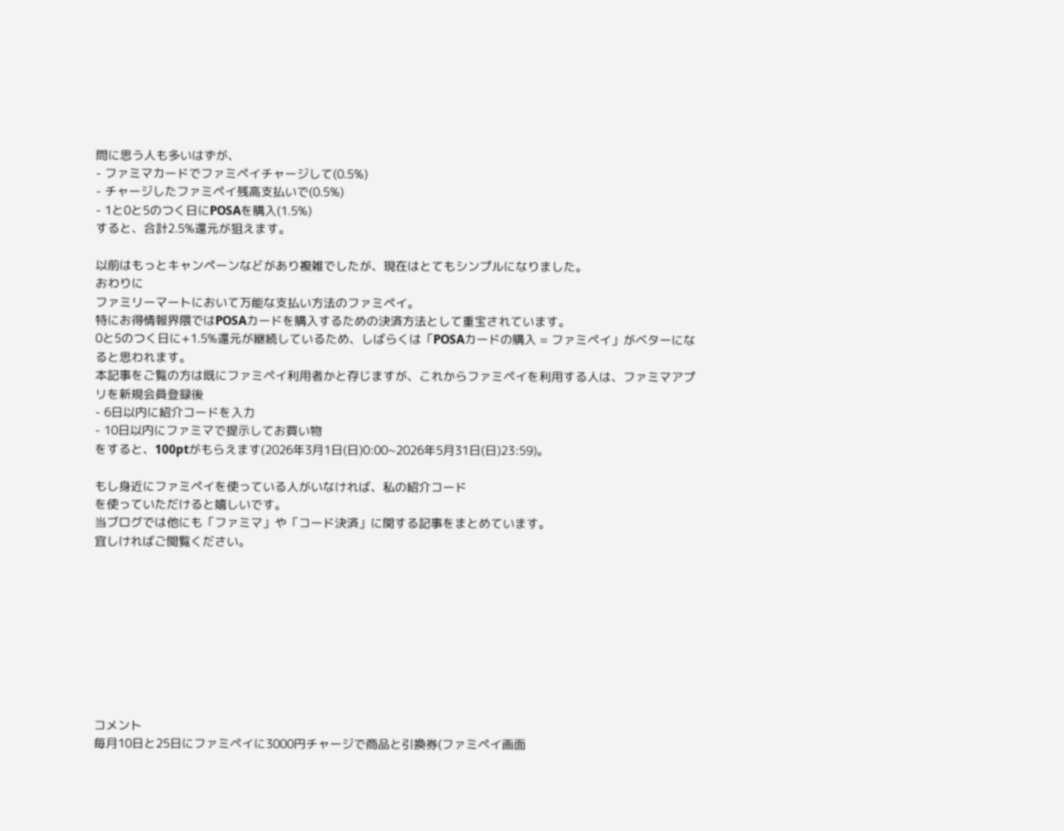問に思う人も多いはずが、
- ファミマカードでファミペイチャージして(0.5%)
- チャージしたファミペイ残高支払いで(0.5%)
- 1と0と5のつく日にPOSAを購入(1.5%)
すると、合計2.5%還元が狙えます。

以前はもっとキャンペーンなどがあり複雑でしたが、現在はとてもシンプルになりました。
おわりに
ファミリーマートにおいて万能な支払い方法のファミペイ。
特にお得情報界隈ではPOSAカードを購入するための決済方法として重宝されています。
0と5のつく日に+1.5%還元が継続しているため、しばらくは「POSAカードの購入 = ファミペイ」がベターになると思われます。
本記事をご覧の方は既にファミペイ利用者かと存じますが、これからファミペイを利用する人は、ファミマアプリを新規会員登録後
- 6日以内に紹介コードを入力
- 10日以内にファミマで提示してお買い物
をすると、100ptがもらえます(2026年3月1日(日)0:00~2026年5月31日(日)23:59)。

もし身近にファミペイを使っている人がいなければ、私の紹介コード
を使っていただけると嬉しいです。
当ブログでは他にも「ファミマ」や「コード決済」に関する記事をまとめています。
宜しければご閲覧ください。









コメント
毎月10日と25日にファミペイに3000円チャージで商品と引換券(ファミペイ画面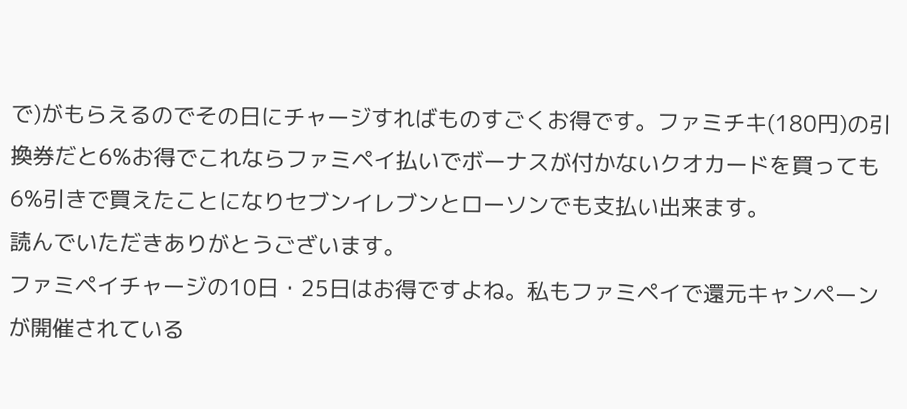で)がもらえるのでその日にチャージすればものすごくお得です。ファミチキ(180円)の引換券だと6%お得でこれならファミペイ払いでボーナスが付かないクオカードを買っても6%引きで買えたことになりセブンイレブンとローソンでも支払い出来ます。
読んでいただきありがとうございます。
ファミペイチャージの10日・25日はお得ですよね。私もファミペイで還元キャンペーンが開催されている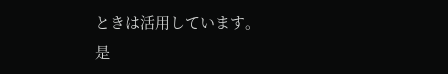ときは活用しています。
是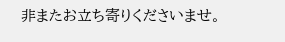非またお立ち寄りくださいませ。